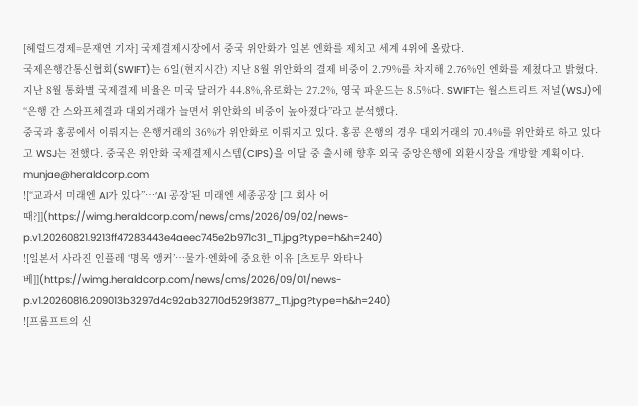[헤럴드경제=문재연 기자] 국제결제시장에서 중국 위안화가 일본 엔화를 제치고 세계 4위에 올랐다.
국제은행간통신협회(SWIFT)는 6일(현지시간) 지난 8월 위안화의 결제 비중이 2.79%를 차지해 2.76%인 엔화를 제쳤다고 밝혔다.
지난 8월 통화별 국제결제 비율은 미국 달러가 44.8%,유로화는 27.2%, 영국 파운드는 8.5%다. SWIFT는 월스트리트 저널(WSJ)에 “은행 간 스와프체결과 대외거래가 늘면서 위안화의 비중이 높아졌다”라고 분석했다.
중국과 홍콩에서 이뤄지는 은행거래의 36%가 위안화로 이뤄지고 있다. 홍콩 은행의 경우 대외거래의 70.4%를 위안화로 하고 있다고 WSJ는 전했다. 중국은 위안화 국제결제시스템(CIPS)을 이달 중 출시해 향후 외국 중앙은행에 외환시장을 개방할 계획이다.
munjae@heraldcorp.com
![“교과서 미래엔 AI가 있다”…‘AI 공장’된 미래엔 세종공장 [그 회사 어때?]](https://wimg.heraldcorp.com/news/cms/2026/09/02/news-p.v1.20260821.9213ff47283443e4aeec745e2b971c31_T1.jpg?type=h&h=240)
![일본서 사라진 인플레 ‘명목 앵커’…물가·엔화에 중요한 이유 [츠토무 와타나베]](https://wimg.heraldcorp.com/news/cms/2026/09/01/news-p.v1.20260816.209013b3297d4c92ab32710d529f3877_T1.jpg?type=h&h=240)
![프롬프트의 신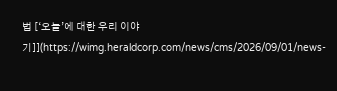법 [‘오늘’에 대한 우리 이야기]](https://wimg.heraldcorp.com/news/cms/2026/09/01/news-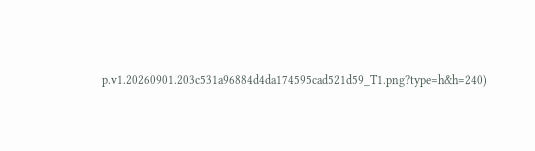p.v1.20260901.203c531a96884d4da174595cad521d59_T1.png?type=h&h=240)